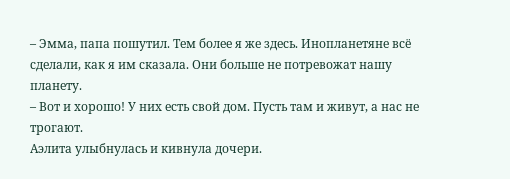– Эмма, папа пошутил. Тем более я же здесь. Инопланетяне всё сделали, как я им сказала. Они больше не потревожат нашу планету.
– Вот и хорошо! У них есть свой дом. Пусть там и живут, а нас не трогают.
Аэлита улыбнулась и кивнула дочери.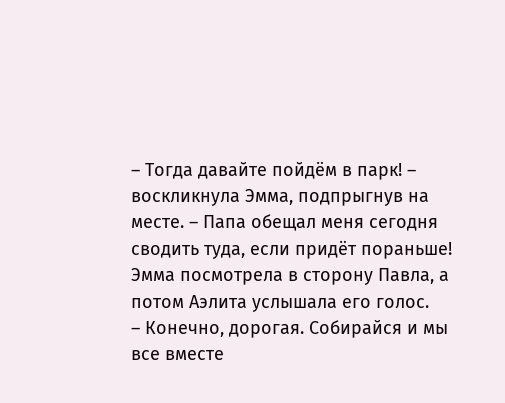– Тогда давайте пойдём в парк! – воскликнула Эмма, подпрыгнув на месте. – Папа обещал меня сегодня сводить туда, если придёт пораньше!
Эмма посмотрела в сторону Павла, а потом Аэлита услышала его голос.
– Конечно, дорогая. Собирайся и мы все вместе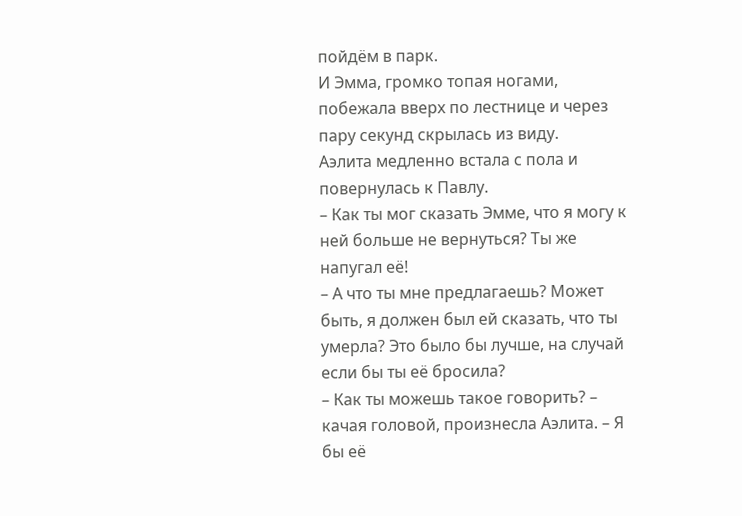пойдём в парк.
И Эмма, громко топая ногами, побежала вверх по лестнице и через пару секунд скрылась из виду.
Аэлита медленно встала с пола и повернулась к Павлу.
– Как ты мог сказать Эмме, что я могу к ней больше не вернуться? Ты же напугал её!
– А что ты мне предлагаешь? Может быть, я должен был ей сказать, что ты умерла? Это было бы лучше, на случай если бы ты её бросила?
– Как ты можешь такое говорить? – качая головой, произнесла Аэлита. – Я бы её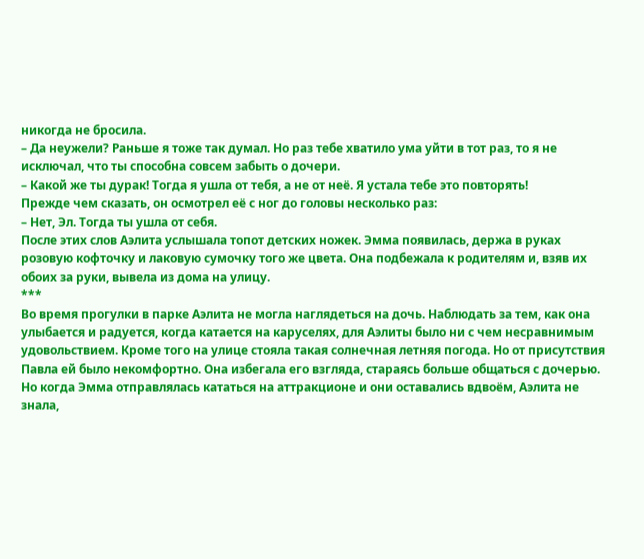никогда не бросила.
– Да неужели? Раньше я тоже так думал. Но раз тебе хватило ума уйти в тот раз, то я не исключал, что ты способна совсем забыть о дочери.
– Какой же ты дурак! Тогда я ушла от тебя, а не от неё. Я устала тебе это повторять!
Прежде чем сказать, он осмотрел её с ног до головы несколько раз:
– Нет, Эл. Тогда ты ушла от себя.
После этих слов Аэлита услышала топот детских ножек. Эмма появилась, держа в руках розовую кофточку и лаковую сумочку того же цвета. Она подбежала к родителям и, взяв их обоих за руки, вывела из дома на улицу.
***
Во время прогулки в парке Аэлита не могла наглядеться на дочь. Наблюдать за тем, как она улыбается и радуется, когда катается на каруселях, для Аэлиты было ни с чем несравнимым удовольствием. Кроме того на улице стояла такая солнечная летняя погода. Но от присутствия Павла ей было некомфортно. Она избегала его взгляда, стараясь больше общаться с дочерью. Но когда Эмма отправлялась кататься на аттракционе и они оставались вдвоём, Аэлита не знала,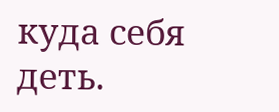куда себя деть.